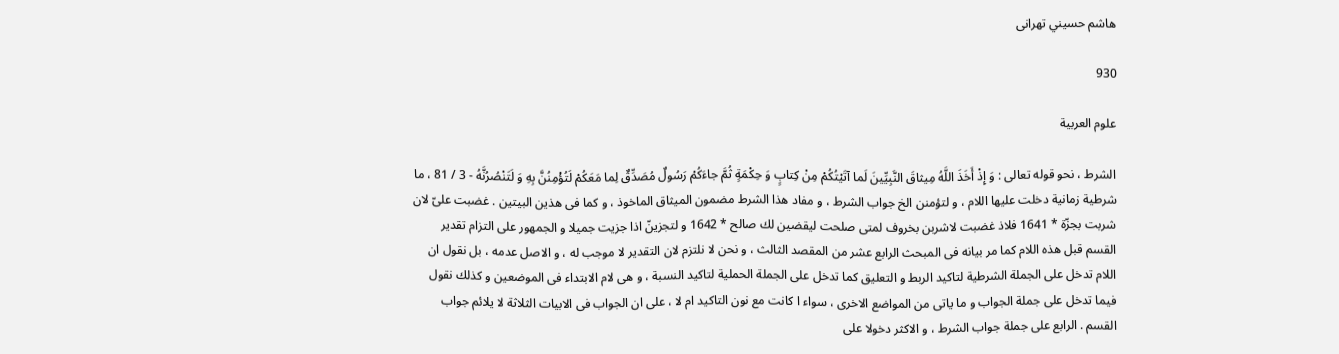هاشم حسيني تهرانى

930

علوم العربية

الشرط ، نحو قوله تعالى : وَ إِذْ أَخَذَ اللَّهُ مِيثاقَ النَّبِيِّينَ لَما آتَيْتُكُمْ مِنْ كِتابٍ وَ حِكْمَةٍ ثُمَّ جاءَكُمْ رَسُولٌ مُصَدِّقٌ لِما مَعَكُمْ لَتُؤْمِنُنَّ بِهِ وَ لَتَنْصُرُنَّهُ - 3 / 81 ، ما شرطية زمانية دخلت عليها اللام ، و لتؤمنن الخ جواب الشرط ، و مفاد هذا الشرط مضمون الميثاق الماخوذ ، و كما فى هذين البيتين . غضبت علىّ لان شربت بجزّة * 1641 فلاذ غضبت لاشربن بخروف لمتى صلحت ليقضين لك صالح * 1642 و لتجزينّ اذا جزيت جميلا و الجمهور على التزام تقدير القسم قبل هذه اللام كما مر بيانه فى المبحث الرابع عشر من المقصد الثالث ، و نحن لا نلتزم لان التقدير لا موجب له ، و الاصل عدمه ، بل نقول ان اللام تدخل على الجملة الشرطية لتاكيد الربط و التعليق كما تدخل على الجملة الحملية لتاكيد النسبة ، و هى لام الابتداء فى الموضعين و كذلك نقول فيما تدخل على جملة الجواب و ما ياتى من المواضع الاخرى ، سواء ا كانت مع نون التاكيد ام لا ، على ان الجواب فى الابيات الثلاثة لا يلائم جواب القسم . الرابع على جملة جواب الشرط ، و الاكثر دخولا على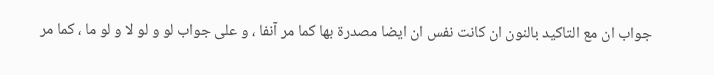جواب ان مع التاكيد بالنون ان كانت نفس ان ايضا مصدرة بها كما مر آنفا ، و على جواب لو و لو لا و لو ما ، كما مر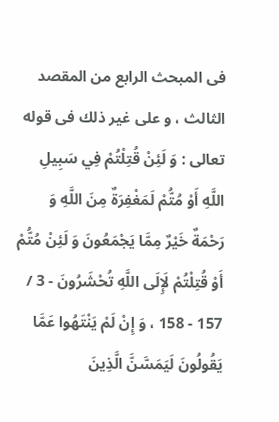فى المبحث الرابع من المقصد الثالث ، و على غير ذلك فى قوله تعالى : وَ لَئِنْ قُتِلْتُمْ فِي سَبِيلِ اللَّهِ أَوْ مُتُّمْ لَمَغْفِرَةٌ مِنَ اللَّهِ وَ رَحْمَةٌ خَيْرٌ مِمَّا يَجْمَعُونَ وَ لَئِنْ مُتُّمْ أَوْ قُتِلْتُمْ لَإِلَى اللَّهِ تُحْشَرُونَ - 3 / 157 - 158 ، وَ إِنْ لَمْ يَنْتَهُوا عَمَّا يَقُولُونَ لَيَمَسَّنَّ الَّذِينَ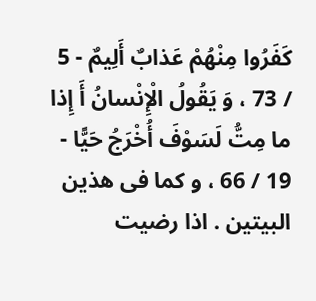كَفَرُوا مِنْهُمْ عَذابٌ أَلِيمٌ - 5 / 73 ، وَ يَقُولُ الْإِنْسانُ أَ إِذا ما مِتُّ لَسَوْفَ أُخْرَجُ حَيًّا - 19 / 66 ، و كما فى هذين البيتين . اذا رضيت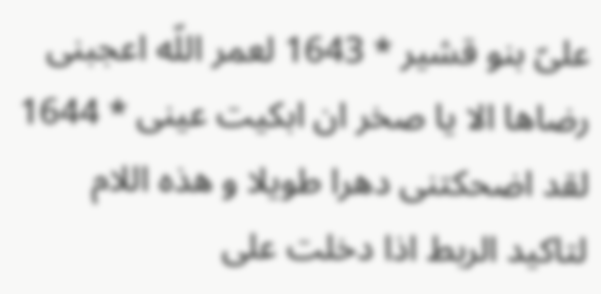علىّ بنو قشير * 1643 لعمر اللّه اعجبنى رضاها الا يا صخر ان ابكيت عينى * 1644 لقد اضحكتنى دهرا طويلا و هذه اللام لتاكيد الربط اذا دخلت على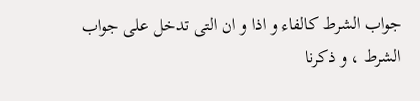جواب الشرط كالفاء و اذا و ان التى تدخل على جواب الشرط ، و ذكرنا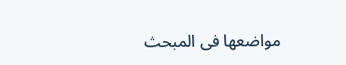مواضعها فى المبحث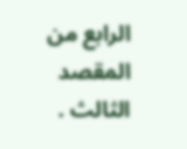الرابع من المقصد الثالث .